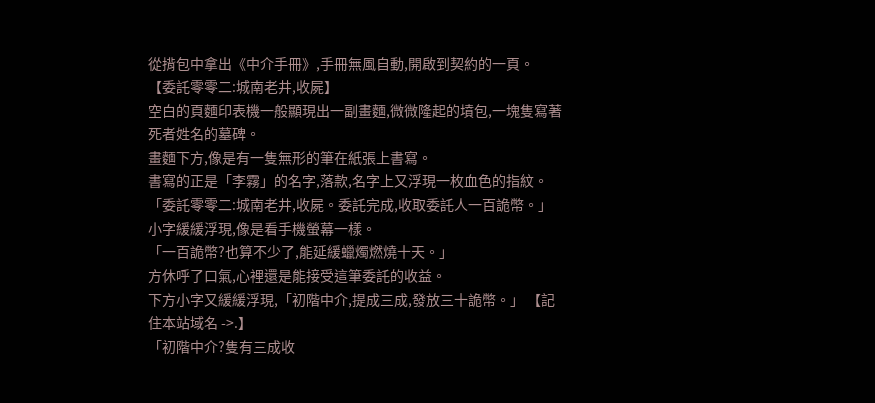從揹包中拿出《中介手冊》,手冊無風自動,開啟到契約的一頁。
【委託零零二:城南老井,收屍】
空白的頁麵印表機一般顯現出一副畫麵,微微隆起的墳包,一塊隻寫著死者姓名的墓碑。
畫麵下方,像是有一隻無形的筆在紙張上書寫。
書寫的正是「李霧」的名字,落款,名字上又浮現一枚血色的指紋。
「委託零零二:城南老井,收屍。委託完成,收取委託人一百詭幣。」
小字緩緩浮現,像是看手機螢幕一樣。
「一百詭幣?也算不少了,能延緩蠟燭燃燒十天。」
方休呼了口氣,心裡還是能接受這筆委託的收益。
下方小字又緩緩浮現,「初階中介,提成三成,發放三十詭幣。」 【記住本站域名 ->.】
「初階中介?隻有三成收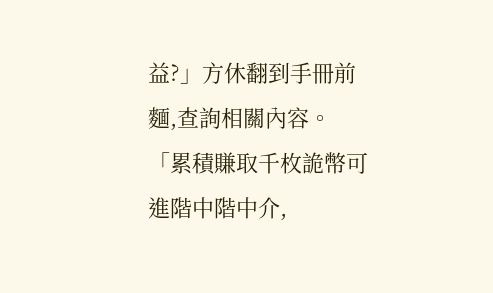益?」方休翻到手冊前麵,查詢相關內容。
「累積賺取千枚詭幣可進階中階中介,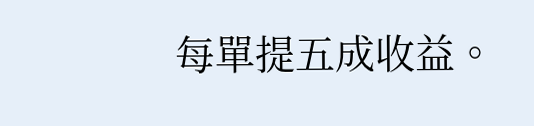每單提五成收益。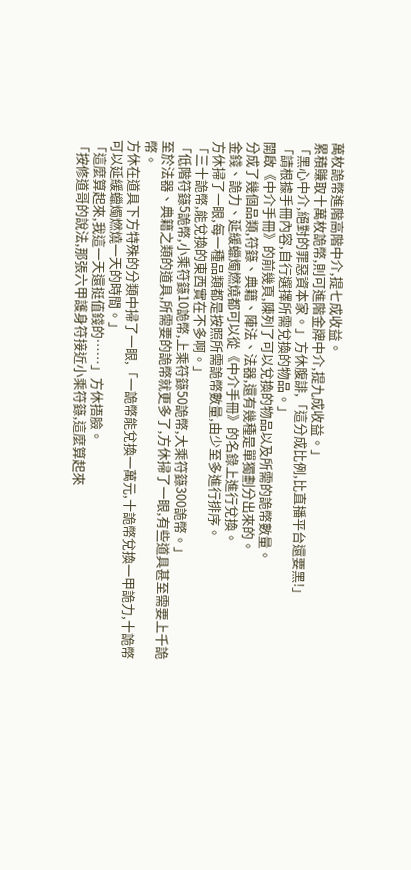萬枚詭幣進階高階中介,提七成收益。
累積賺取十萬枚詭幣,則可進階金牌中介,提九成收益。」
「黑心中介,絕對的罪惡資本家。」方休腹誹,「這分成比例,比直播平台還要黑!」
「請根據手冊內容,自行選擇所需兌換的物品。」
開啟《中介手冊》的前幾頁,陳列了可以兌換的物品以及所需的詭幣數量。
分成了幾個品類,符籙、典籍、陣法、法器,還有幾種是單獨劃分出來的。
金錢、詭力、延緩蠟燭燃燒都可以從《中介手冊》的名錄上進行兌換。
方休掃了一眼,每一種品類都是按照所需詭幣數量,由少至多進行排序。
「三十詭幣,能兌換的東西實在不多啊。」
「低階符籙5詭幣,小乘符籙10詭幣,上乘符籙50詭幣,大乘符籙300詭幣。」
至於法器、典籍之類的道具,所需要的詭幣就更多了,方休掃了一眼,有些道具甚至需要上千詭幣。
方休在道具下方特殊的分類中掃了一眼,「一詭幣能兌換一萬元,十詭幣兌換一甲詭力,十詭幣可以延緩蠟燭燃燒一天的時間。」
「這麼算起來,我這一天還挺值錢的……」方休捂臉。
「按修道哥的說法,那張六甲護身符接近小乘符籙,這麼算起來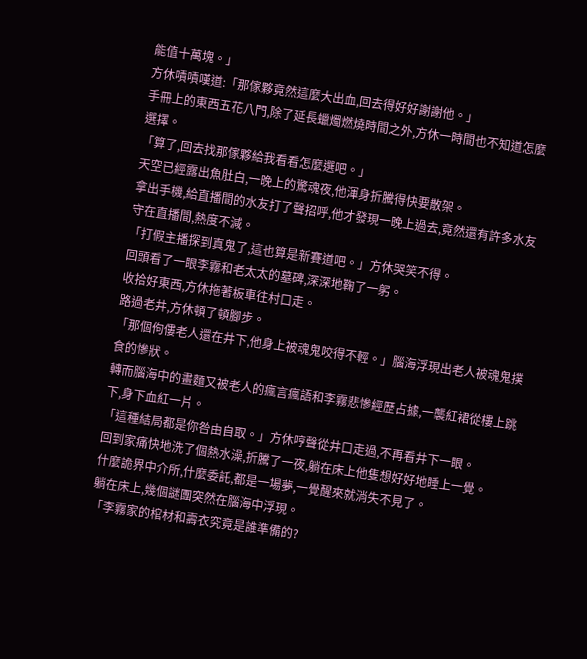能值十萬塊。」
方休嘖嘖嘆道:「那傢夥竟然這麼大出血,回去得好好謝謝他。」
手冊上的東西五花八門,除了延長蠟燭燃燒時間之外,方休一時間也不知道怎麼選擇。
「算了,回去找那傢夥給我看看怎麼選吧。」
天空已經露出魚肚白,一晚上的驚魂夜,他渾身折騰得快要散架。
拿出手機,給直播間的水友打了聲招呼,他才發現一晚上過去,竟然還有許多水友守在直播間,熱度不減。
「打假主播探到真鬼了,這也算是新賽道吧。」方休哭笑不得。
回頭看了一眼李霧和老太太的墓碑,深深地鞠了一躬。
收拾好東西,方休拖著板車往村口走。
路過老井,方休頓了頓腳步。
「那個佝僂老人還在井下,他身上被魂鬼咬得不輕。」腦海浮現出老人被魂鬼撲食的慘狀。
轉而腦海中的畫麵又被老人的瘋言瘋語和李霧悲慘經歷占據,一襲紅裙從樓上跳下,身下血紅一片。
「這種結局都是你咎由自取。」方休哼聲從井口走過,不再看井下一眼。
回到家痛快地洗了個熱水澡,折騰了一夜,躺在床上他隻想好好地睡上一覺。
什麼詭界中介所,什麼委託,都是一場夢,一覺醒來就消失不見了。
躺在床上,幾個謎團突然在腦海中浮現。
「李霧家的棺材和壽衣究竟是誰準備的?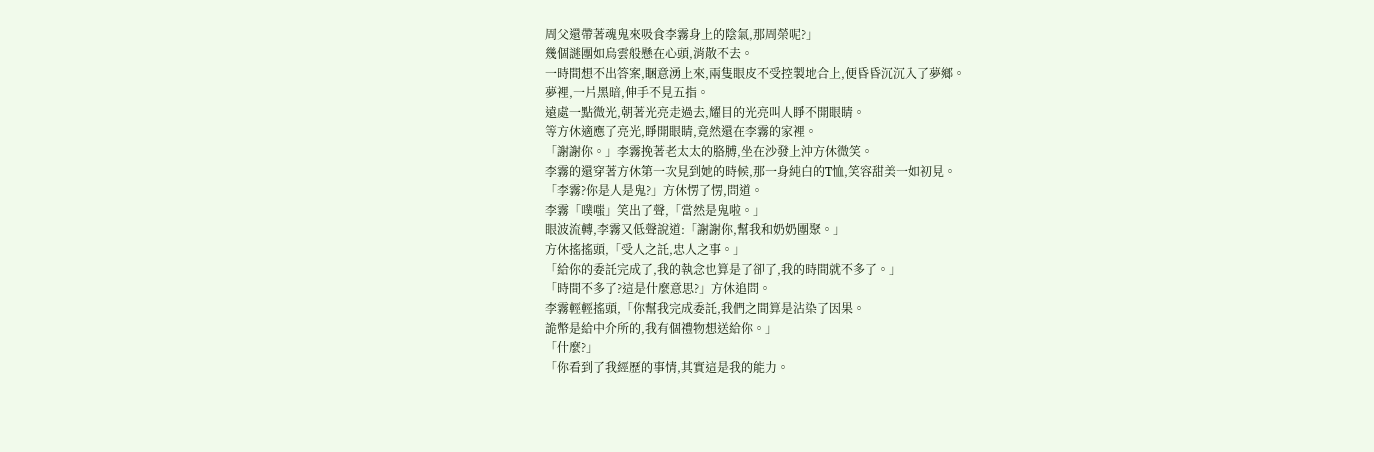周父還帶著魂鬼來吸食李霧身上的陰氣,那周榮呢?」
幾個謎團如烏雲般懸在心頭,消散不去。
一時間想不出答案,睏意湧上來,兩隻眼皮不受控製地合上,便昏昏沉沉入了夢鄉。
夢裡,一片黑暗,伸手不見五指。
遠處一點微光,朝著光亮走過去,耀目的光亮叫人睜不開眼睛。
等方休適應了亮光,睜開眼睛,竟然還在李霧的家裡。
「謝謝你。」李霧挽著老太太的胳膊,坐在沙發上沖方休微笑。
李霧的還穿著方休第一次見到她的時候,那一身純白的T恤,笑容甜美一如初見。
「李霧?你是人是鬼?」方休愣了愣,問道。
李霧「噗嗤」笑出了聲,「當然是鬼啦。」
眼波流轉,李霧又低聲說道:「謝謝你,幫我和奶奶團聚。」
方休搖搖頭,「受人之託,忠人之事。」
「給你的委託完成了,我的執念也算是了卻了,我的時間就不多了。」
「時間不多了?這是什麼意思?」方休追問。
李霧輕輕搖頭,「你幫我完成委託,我們之間算是沾染了因果。
詭幣是給中介所的,我有個禮物想送給你。」
「什麼?」
「你看到了我經歷的事情,其實這是我的能力。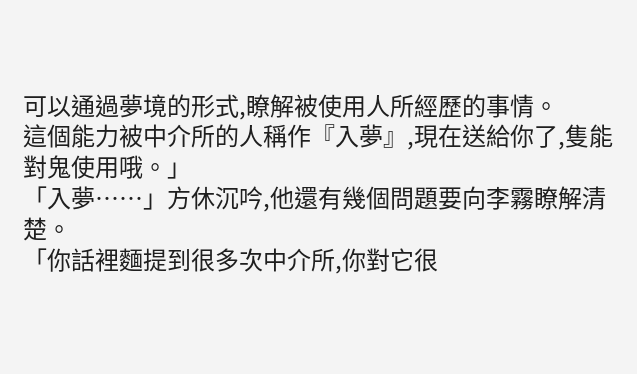可以通過夢境的形式,瞭解被使用人所經歷的事情。
這個能力被中介所的人稱作『入夢』,現在送給你了,隻能對鬼使用哦。」
「入夢……」方休沉吟,他還有幾個問題要向李霧瞭解清楚。
「你話裡麵提到很多次中介所,你對它很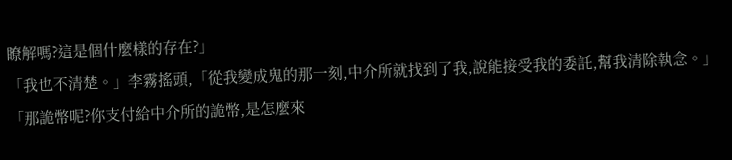瞭解嗎?這是個什麼樣的存在?」
「我也不清楚。」李霧搖頭,「從我變成鬼的那一刻,中介所就找到了我,說能接受我的委託,幫我清除執念。」
「那詭幣呢?你支付給中介所的詭幣,是怎麼來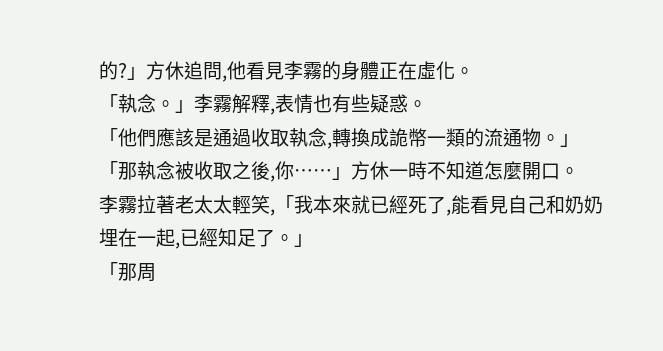的?」方休追問,他看見李霧的身體正在虛化。
「執念。」李霧解釋,表情也有些疑惑。
「他們應該是通過收取執念,轉換成詭幣一類的流通物。」
「那執念被收取之後,你……」方休一時不知道怎麼開口。
李霧拉著老太太輕笑,「我本來就已經死了,能看見自己和奶奶埋在一起,已經知足了。」
「那周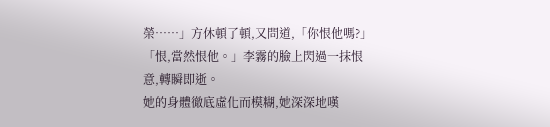榮……」方休頓了頓,又問道,「你恨他嗎?」
「恨,當然恨他。」李霧的臉上閃過一抹恨意,轉瞬即逝。
她的身體徹底虛化而模糊,她深深地嘆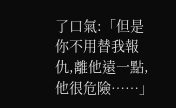了口氣:「但是你不用替我報仇,離他遠一點,他很危險……」